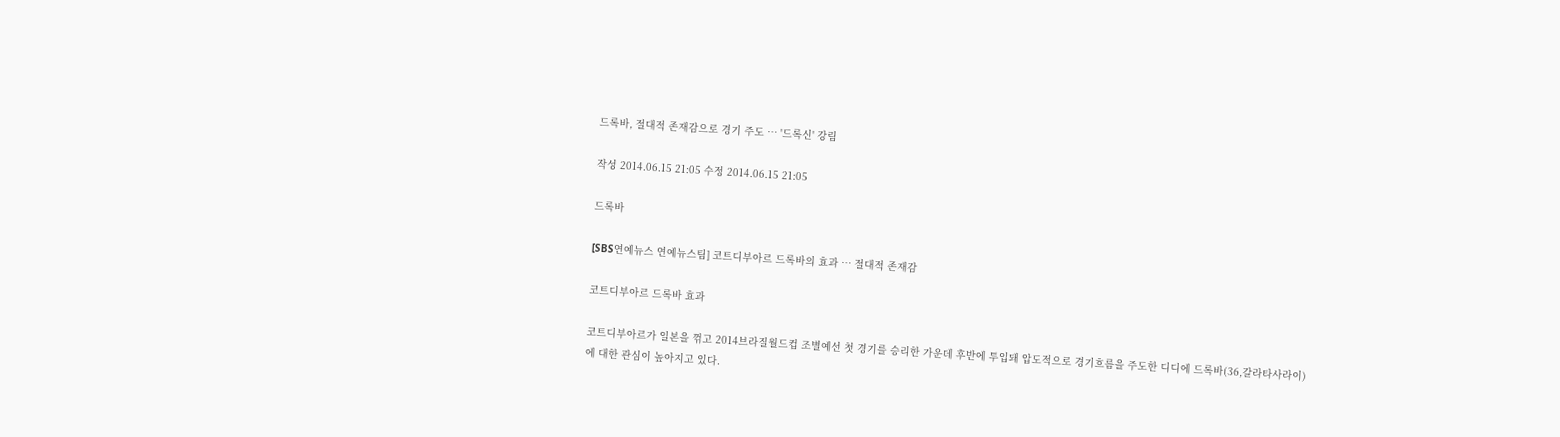드록바, 절대적 존재감으로 경기 주도 … '드록신' 강림

작성 2014.06.15 21:05 수정 2014.06.15 21:05

드록바

[SBS연예뉴스 연예뉴스팀] 코트디부아르 드록바의 효과 … 절대적 존재감

코트디부아르 드록바 효과

코트디부아르가 일본을 꺾고 2014브라질월드컵 조별예선 첫 경기를 승리한 가운데 후반에 투입돼 압도적으로 경기흐름을 주도한 디디에 드록바(36,갈라타사라이)에 대한 관심이 높아지고 있다.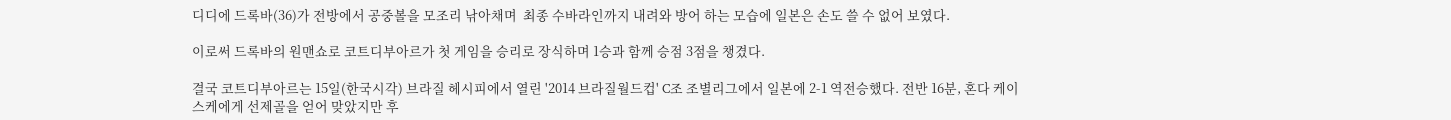디디에 드록바(36)가 전방에서 공중볼을 모조리 낚아채며  최종 수바라인까지 내려와 방어 하는 모습에 일본은 손도 쓸 수 없어 보였다.

이로써 드록바의 원맨쇼로 코트디부아르가 첫 게임을 승리로 장식하며 1승과 함께 승점 3점을 챙겼다.

결국 코트디부아르는 15일(한국시각) 브라질 헤시피에서 열린 '2014 브라질월드컵' C조 조별리그에서 일본에 2-1 역전승했다. 전반 16분, 혼다 케이스케에게 선제골을 얻어 맞았지만 후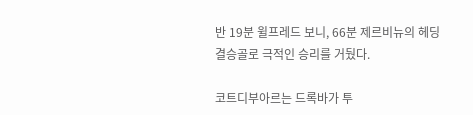반 19분 윌프레드 보니, 66분 제르비뉴의 헤딩 결승골로 극적인 승리를 거뒀다.

코트디부아르는 드록바가 투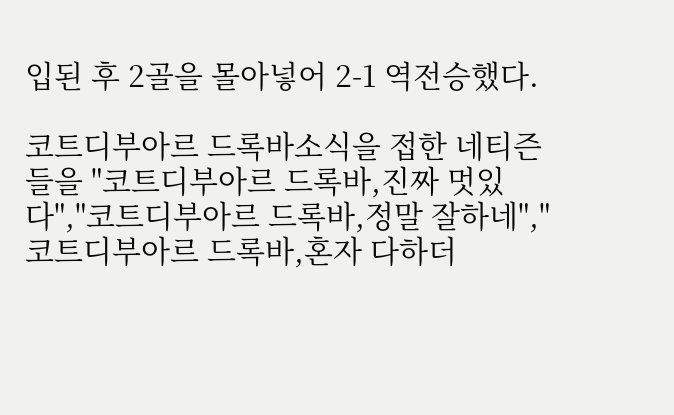입된 후 2골을 몰아넣어 2-1 역전승했다.

코트디부아르 드록바소식을 접한 네티즌들을 "코트디부아르 드록바,진짜 멋있다","코트디부아르 드록바,정말 잘하네","코트디부아르 드록바,혼자 다하더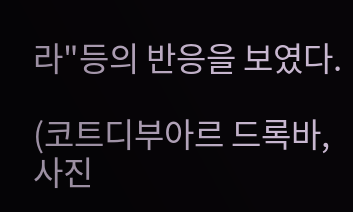라"등의 반응을 보였다.

(코트디부아르 드록바, 사진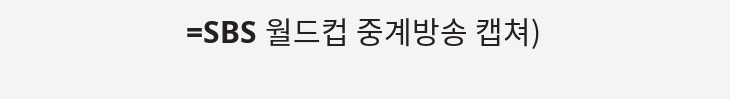=SBS 월드컵 중계방송 캡쳐)